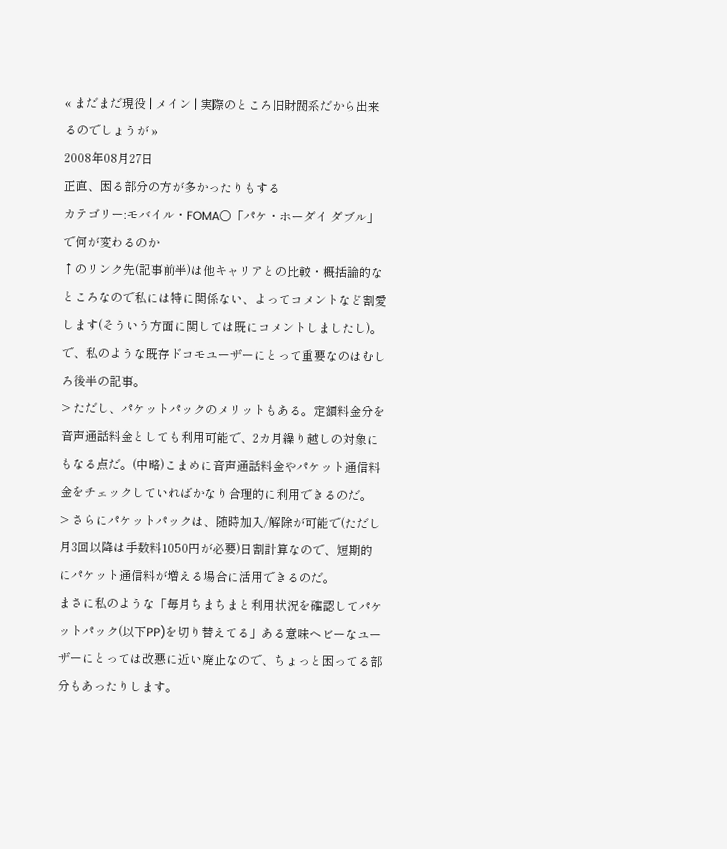« まだまだ現役 | メイン | 実際のところ旧財閥系だから出来るのでしょうが »
2008年08月27日
正直、困る部分の方が多かったりもする
カテゴリー:モバイル・FOMA○「パケ・ホーダイ ダブル」で何が変わるのか
↑のリンク先(記事前半)は他キャリアとの比較・概括論的なところなので私には特に関係ない、よってコメントなど割愛します(そういう方面に関しては既にコメントしましたし)。
で、私のような既存ドコモユーザーにとって重要なのはむしろ後半の記事。
> ただし、パケットパックのメリットもある。定額料金分を音声通話料金としても利用可能で、2カ月繰り越しの対象にもなる点だ。(中略)こまめに音声通話料金やパケット通信料金をチェックしていればかなり合理的に利用できるのだ。
> さらにパケットパックは、随時加入/解除が可能で(ただし月3回以降は手数料1050円が必要)日割計算なので、短期的にパケット通信料が増える場合に活用できるのだ。
まさに私のような「毎月ちまちまと利用状況を確認してパケットパック(以下PP)を切り替えてる」ある意味ヘビーなユーザーにとっては改悪に近い廃止なので、ちょっと困ってる部分もあったりします。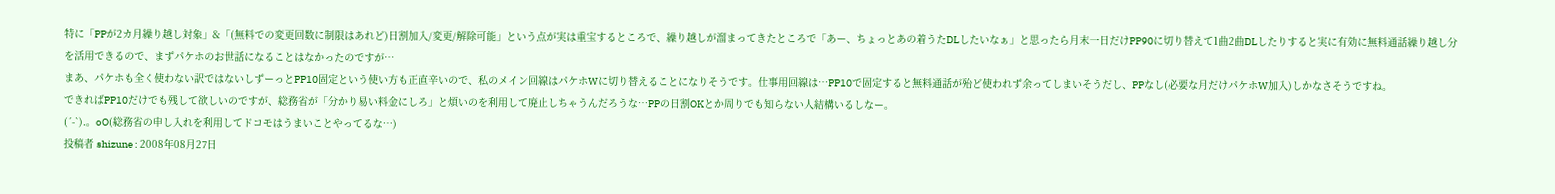特に「PPが2カ月繰り越し対象」&「(無料での変更回数に制限はあれど)日割加入/変更/解除可能」という点が実は重宝するところで、繰り越しが溜まってきたところで「あー、ちょっとあの着うたDLしたいなぁ」と思ったら月末一日だけPP90に切り替えて1曲2曲DLしたりすると実に有効に無料通話繰り越し分を活用できるので、まずパケホのお世話になることはなかったのですが…
まあ、パケホも全く使わない訳ではないしずーっとPP10固定という使い方も正直辛いので、私のメイン回線はパケホWに切り替えることになりそうです。仕事用回線は…PP10で固定すると無料通話が殆ど使われず余ってしまいそうだし、PPなし(必要な月だけパケホW加入)しかなさそうですね。
できればPP10だけでも残して欲しいのですが、総務省が「分かり易い料金にしろ」と煩いのを利用して廃止しちゃうんだろうな…PPの日割OKとか周りでも知らない人結構いるしなー。
(´-`).。oO(総務省の申し入れを利用してドコモはうまいことやってるな…)
投稿者 shizune : 2008年08月27日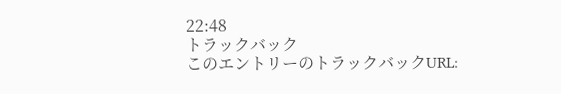22:48
トラックバック
このエントリーのトラックバックURL: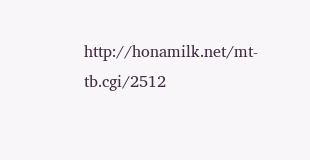http://honamilk.net/mt-tb.cgi/2512